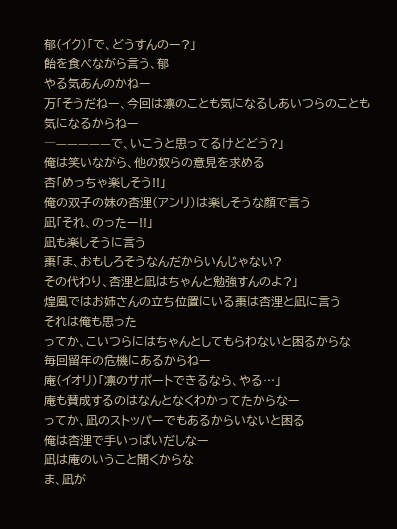郁(イク)「で、どうすんのー?」
飴を食べながら言う、郁
やる気あんのかねー
万「そうだねー、今回は凛のことも気になるしあいつらのことも気になるからねー
―—————で、いこうと思ってるけどどう?」
俺は笑いながら、他の奴らの意見を求める
杏「めっちゃ楽しそう!!」
俺の双子の妹の杏浬(アンリ)は楽しそうな顔で言う
凪「それ、のったー!!」
凪も楽しそうに言う
棗「ま、おもしろそうなんだからいんじゃない?
その代わり、杏浬と凪はちゃんと勉強すんのよ?」
煌凰ではお姉さんの立ち位置にいる棗は杏浬と凪に言う
それは俺も思った
ってか、こいつらにはちゃんとしてもらわないと困るからな
毎回留年の危機にあるからねー
庵(イオリ)「凛のサポートできるなら、やる…」
庵も賛成するのはなんとなくわかってたからなー
ってか、凪のストッパーでもあるからいないと困る
俺は杏浬で手いっぱいだしなー
凪は庵のいうこと聞くからな
ま、凪が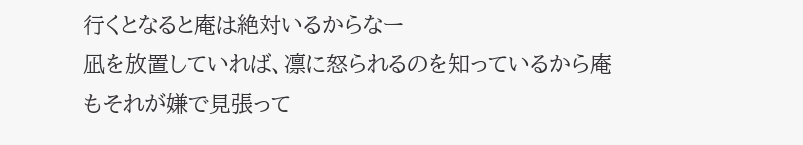行くとなると庵は絶対いるからなー
凪を放置していれば、凛に怒られるのを知っているから庵もそれが嫌で見張って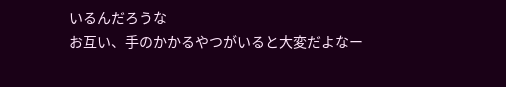いるんだろうな
お互い、手のかかるやつがいると大変だよなー